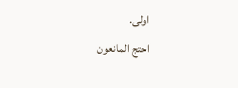اولى.
احتج المانعون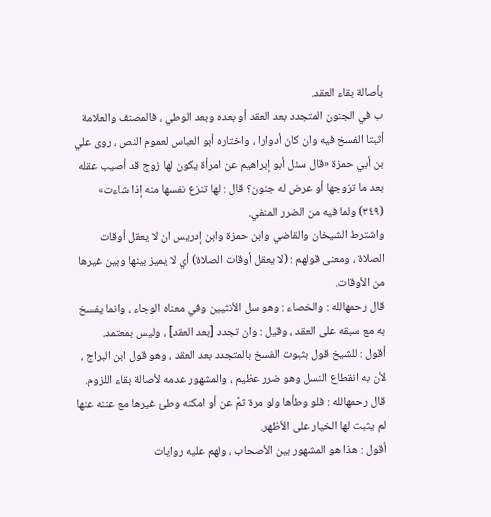بأصالة بقاء العقد.
ب في الجنون المتجدد بعد العقد أو بعده وبعد الوطي ، فالمصنف والعلامة أثبتا الفسخ فيه وان كان أدوارا ، واختاره أبو العباس لعموم النص ، روى علي بن أبي حمزة «قال سئل أبو إبراهيم عن امرأة يكون لها زوج قد أصيب عقله بعد ما تزوجها أو عرض له جنون؟ قال : لها تنزع نفسها منه إذا شاءت» (٣٤٩) ولما فيه من الضرر المنفي.
واشترط الشيخان والقاضي وابن حمزة وابن إدريس ان لا يعقل أوقات الصلاة ، ومعنى قولهم : (لا يعقل أوقات الصلاة) أي لا يميز بينها وبين غيرها من الأوقات.
قال رحمهالله : والخصاء : وهو سل الأنثيين وفي معناه الوجاء ، وانما يفسخ به مع سبقه على العقد ، وقيل : وان تجدد [بعد العقد] ، وليس بمعتمد.
أقول : للشيخ قول بثبوت الفسخ بالمتجدد بعد العقد ، وهو قول ابن البراج ، لأن به انقطاع النسل وهو ضرر عظيم ، والمشهور عدمه لأصالة بقاء اللزوم.
قال رحمهالله : فلو وطأها ولو مرة ثمَّ عن أو امكنه وطئ غيرها مع عننه عنها لم يثبت لها الخيار على الأظهر.
أقول : هذا هو المشهور بين الأصحاب ، ولهم عليه روايات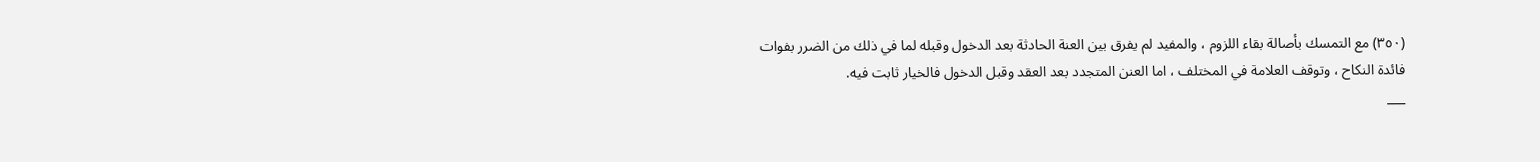(٣٥٠) مع التمسك بأصالة بقاء اللزوم ، والمفيد لم يفرق بين العنة الحادثة بعد الدخول وقبله لما في ذلك من الضرر بفوات فائدة النكاح ، وتوقف العلامة في المختلف ، اما العنن المتجدد بعد العقد وقبل الدخول فالخيار ثابت فيه.
___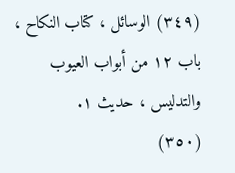(٣٤٩) الوسائل ، كتاب النكاح ، باب ١٢ من أبواب العيوب والتدليس ، حديث ١.
(٣٥٠)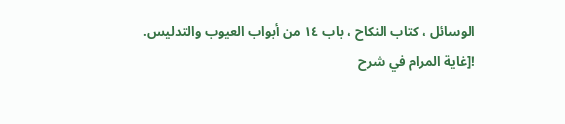الوسائل ، كتاب النكاح ، باب ١٤ من أبواب العيوب والتدليس.
![غاية المرام في شرح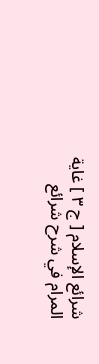شرائع الإسلام [ ج ٣ ] غاية المرام في شرح شرائع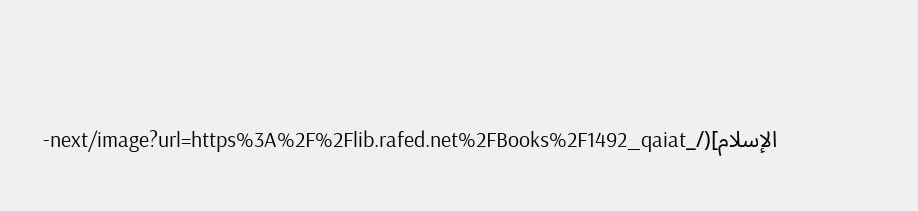الإسلام](/_next/image?url=https%3A%2F%2Flib.rafed.net%2FBooks%2F1492_qaiat-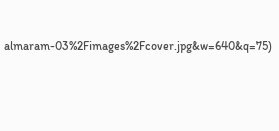almaram-03%2Fimages%2Fcover.jpg&w=640&q=75)